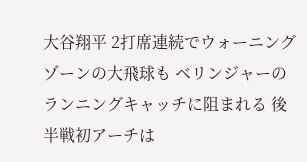大谷翔平 2打席連続でウォーニングゾーンの大飛球も ベリンジャーのランニングキャッチに阻まれる 後半戦初アーチは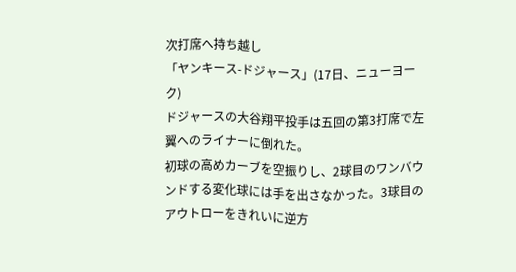次打席へ持ち越し
「ヤンキース-ドジャース」(17日、ニューヨーク)
ドジャースの大谷翔平投手は五回の第3打席で左翼へのライナーに倒れた。
初球の高めカーブを空振りし、2球目のワンバウンドする変化球には手を出さなかった。3球目のアウトローをきれいに逆方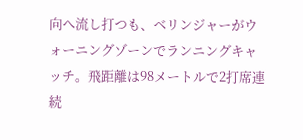向へ流し打つも、ベリンジャーがウォーニングゾーンでランニングキャッチ。飛距離は98メートルで2打席連続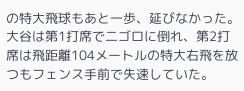の特大飛球もあと一歩、延びなかった。
大谷は第1打席で二ゴロに倒れ、第2打席は飛距離104メートルの特大右飛を放つもフェンス手前で失速していた。